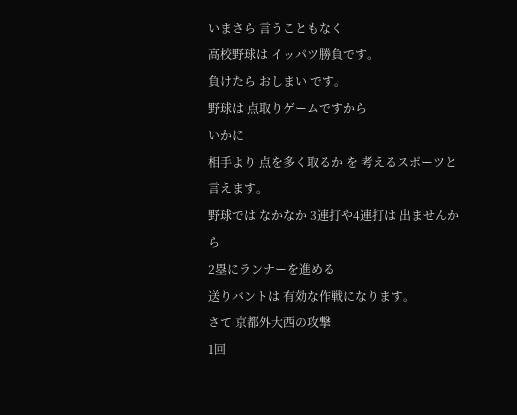いまさら 言うこともなく
高校野球は イッパツ勝負です。
負けたら おしまい です。
野球は 点取りゲームですから
いかに
相手より 点を多く取るか を 考えるスポーツと言えます。
野球では なかなか 3連打や4連打は 出ませんから
2塁にランナーを進める
送りバントは 有効な作戦になります。
さて 京都外大西の攻撃
1回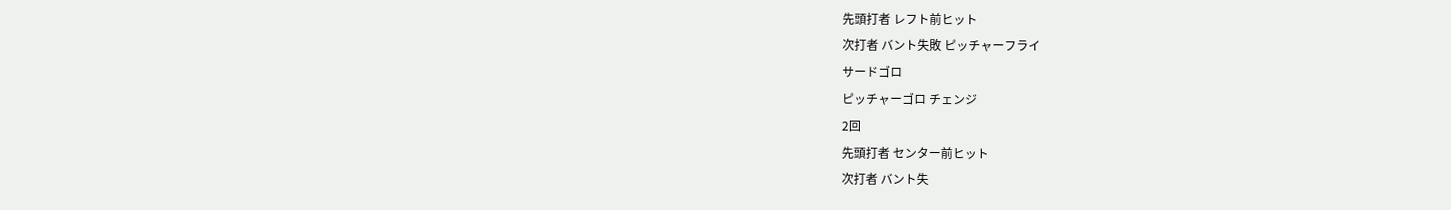先頭打者 レフト前ヒット
次打者 バント失敗 ピッチャーフライ
サードゴロ
ピッチャーゴロ チェンジ
2回
先頭打者 センター前ヒット
次打者 バント失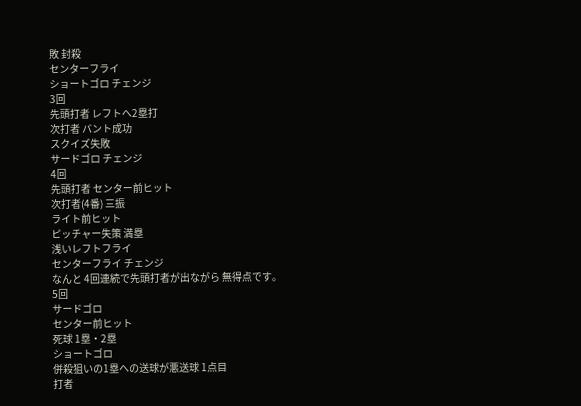敗 封殺
センターフライ
ショートゴロ チェンジ
3回
先頭打者 レフトへ2塁打
次打者 バント成功
スクイズ失敗
サードゴロ チェンジ
4回
先頭打者 センター前ヒット
次打者(4番) 三振
ライト前ヒット
ピッチャー失策 満塁
浅いレフトフライ
センターフライ チェンジ
なんと 4回連続で先頭打者が出ながら 無得点です。
5回
サードゴロ
センター前ヒット
死球 1塁・2塁
ショートゴロ
併殺狙いの1塁への送球が悪送球 1点目
打者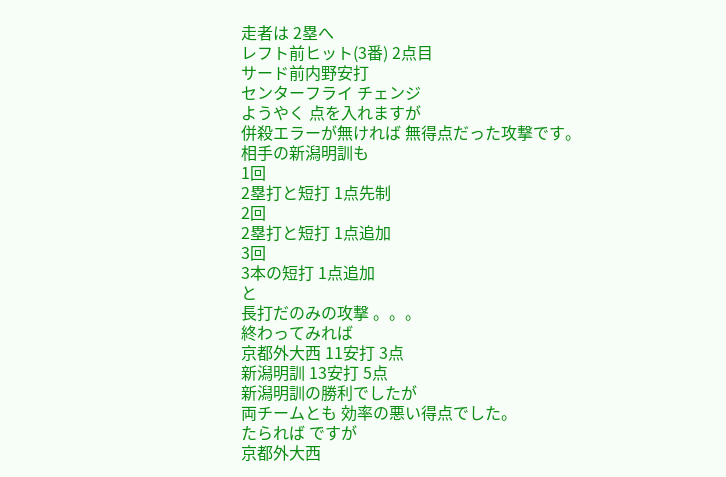走者は 2塁へ
レフト前ヒット(3番) 2点目
サード前内野安打
センターフライ チェンジ
ようやく 点を入れますが
併殺エラーが無ければ 無得点だった攻撃です。
相手の新潟明訓も
1回
2塁打と短打 1点先制
2回
2塁打と短打 1点追加
3回
3本の短打 1点追加
と
長打だのみの攻撃 。。。
終わってみれば
京都外大西 11安打 3点
新潟明訓 13安打 5点
新潟明訓の勝利でしたが
両チームとも 効率の悪い得点でした。
たられば ですが
京都外大西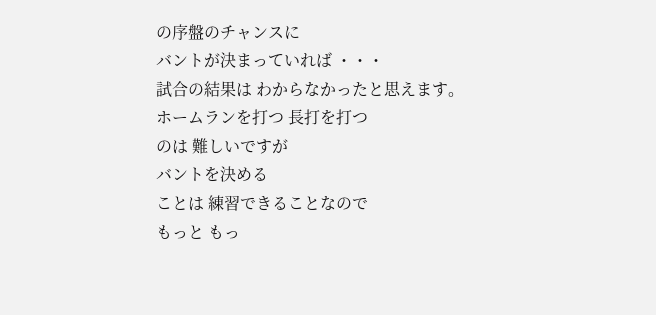の序盤のチャンスに
バントが決まっていれば ・・・
試合の結果は わからなかったと思えます。
ホームランを打つ 長打を打つ
のは 難しいですが
バントを決める
ことは 練習できることなので
もっと もっ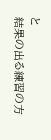と
結果の出る練習の方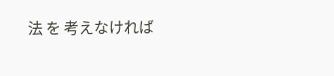法 を 考えなければ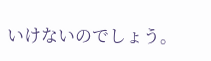いけないのでしょう。